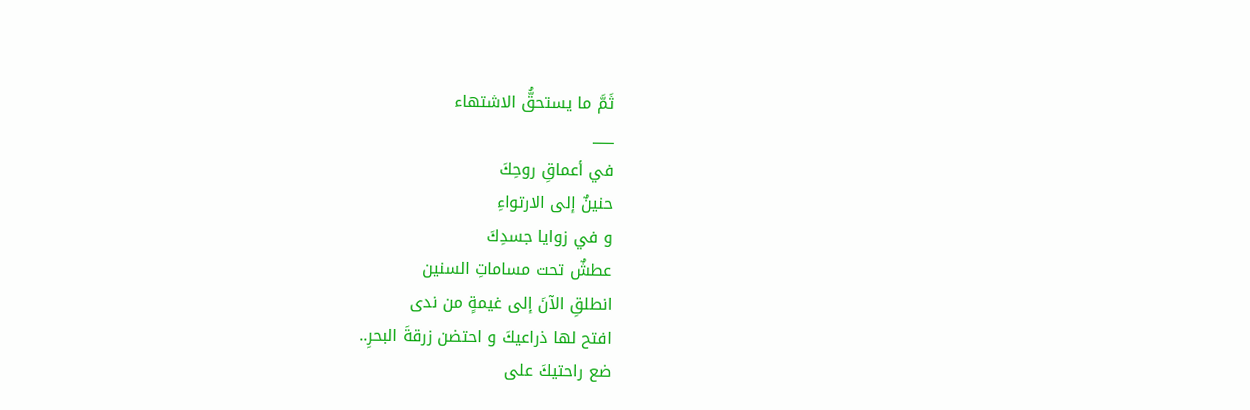ثَمَّ ما يستحقُّ الاشتهاء
___
في أعماقِ روحِكَ
حنينٌ إلى الارتواءِ
و في زوايا جسدِكَ
عطشٌ تحت مساماتِ السنين
انطلقِ الآنَ إلى غيمةٍ من ندى
افتح لها ذراعيكَ و احتضن زرقةَ البحرِ..
ضع راحتيكَ على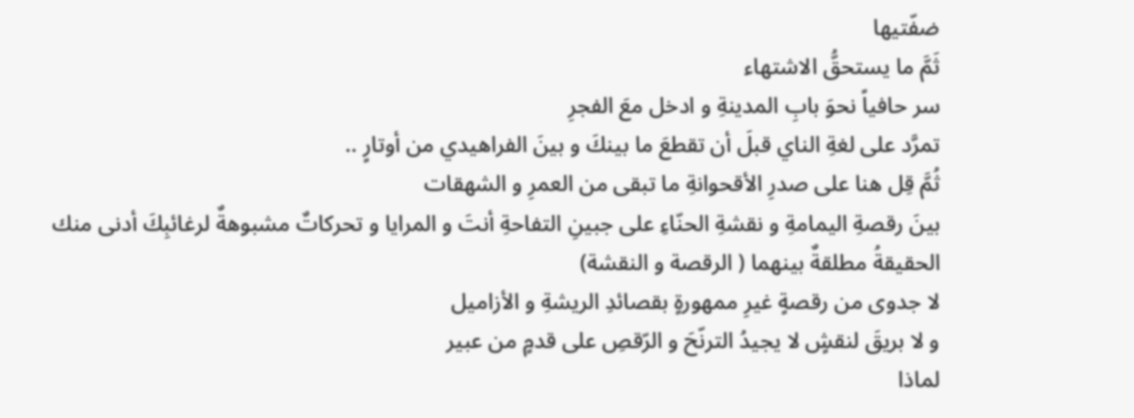ضفّتيها
ثَمَّ ما يستحقُّ الاشتهاء
سر حافياً نحوَ بابِ المدينةِ و ادخل معَ الفجرِ
تمرَّد على لغةِ الناي قبلَ أن تقطعَ ما بينكَ و بينَ الفراهيدي من أوتارٍ ..
ثُمَّ قِل هنا على صدرِ الأقحوانةِ ما تبقى من العمرِ و الشهقات
بينَ رقصةِ اليمامةِ و نقشةِ الحنّاءِ على جبينِ التفاحةِ أنتَ و المرايا و تحركاتٌ مشبوهةٌ لرغائبِكَ أدنى منك
الحقيقةُ مطلقةٌ بينهما ( الرقصة و النقشة)
لا جدوى من رقصةٍ غيرِ ممهورةٍ بقصائدِ الريشةِ و الأزاميل
و لا بريقَ لنقشٍ لا يجيدُ الترنّحَ و الرّقصِ على قدمٍ من عبير
لماذا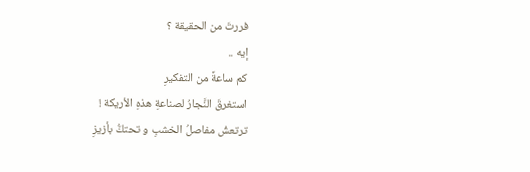فررتَ من الحقيقة ؟
إيه ..
كم ساعةً من التفكيرِ
استغرقَ النَّجارُ لصناعةِ هذهِ الأريكة !
ترتعشُ مفاصلُ الخشبِ و تحتكُّ بأزيزِ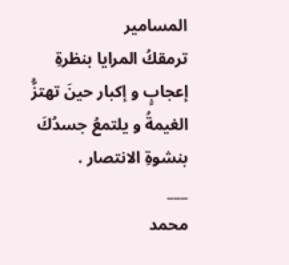المسامير
ترمقكُ المرايا بنظرةِ إعجابٍ و إكبار حينَ تهتزُّ الغيمةُ و يلتمعُ جسدُكَ بنشوةِ الانتصار .
___
محمد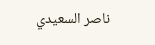ناصر السعيدي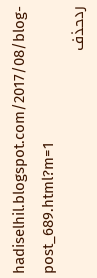hadiselhil.blogspot.com/2017/08/blog-post_689.html?m=1
ردحذف